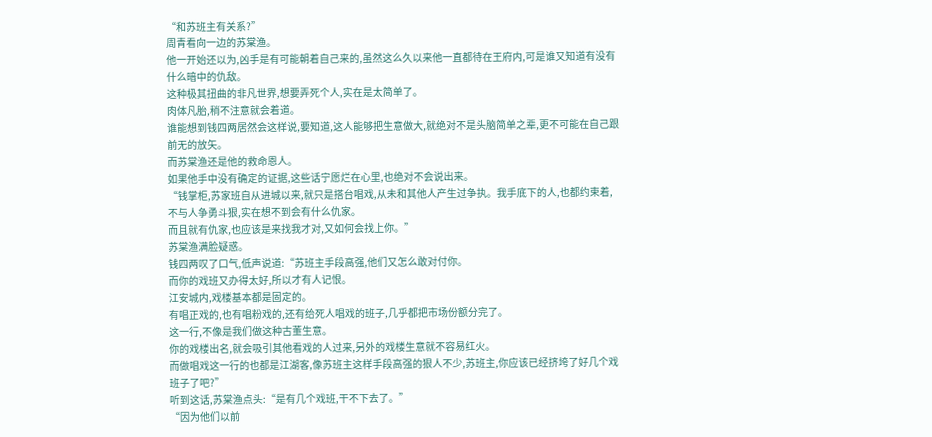“和苏班主有关系?”
周青看向一边的苏棠渔。
他一开始还以为,凶手是有可能朝着自己来的,虽然这么久以来他一直都待在王府内,可是谁又知道有没有什么暗中的仇敌。
这种极其扭曲的非凡世界,想要弄死个人,实在是太简单了。
肉体凡胎,稍不注意就会着道。
谁能想到钱四两居然会这样说,要知道,这人能够把生意做大,就绝对不是头脑简单之辈,更不可能在自己跟前无的放矢。
而苏棠渔还是他的救命恩人。
如果他手中没有确定的证据,这些话宁愿烂在心里,也绝对不会说出来。
“钱掌柜,苏家班自从进城以来,就只是搭台唱戏,从未和其他人产生过争执。我手底下的人,也都约束着,不与人争勇斗狠,实在想不到会有什么仇家。
而且就有仇家,也应该是来找我才对,又如何会找上你。”
苏棠渔满脸疑惑。
钱四两叹了口气,低声说道:“苏班主手段高强,他们又怎么敢对付你。
而你的戏班又办得太好,所以才有人记恨。
江安城内,戏楼基本都是固定的。
有唱正戏的,也有唱粉戏的,还有给死人唱戏的班子,几乎都把市场份额分完了。
这一行,不像是我们做这种古董生意。
你的戏楼出名,就会吸引其他看戏的人过来,另外的戏楼生意就不容易红火。
而做唱戏这一行的也都是江湖客,像苏班主这样手段高强的狠人不少,苏班主,你应该已经挤垮了好几个戏班子了吧?”
听到这话,苏棠渔点头:“是有几个戏班,干不下去了。”
“因为他们以前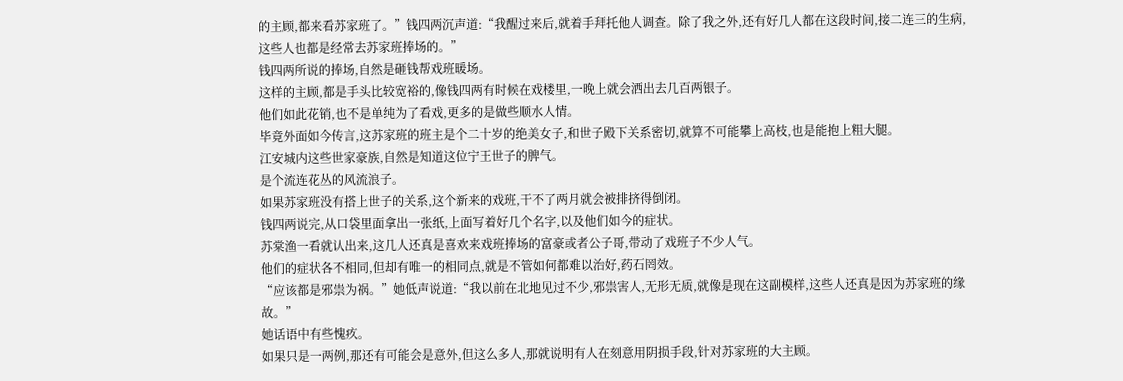的主顾,都来看苏家班了。”钱四两沉声道:“我醒过来后,就着手拜托他人调查。除了我之外,还有好几人都在这段时间,接二连三的生病,这些人也都是经常去苏家班捧场的。”
钱四两所说的捧场,自然是砸钱帮戏班暖场。
这样的主顾,都是手头比较宽裕的,像钱四两有时候在戏楼里,一晚上就会洒出去几百两银子。
他们如此花销,也不是单纯为了看戏,更多的是做些顺水人情。
毕竟外面如今传言,这苏家班的班主是个二十岁的绝美女子,和世子殿下关系密切,就算不可能攀上高枝,也是能抱上粗大腿。
江安城内这些世家豪族,自然是知道这位宁王世子的脾气。
是个流连花丛的风流浪子。
如果苏家班没有搭上世子的关系,这个新来的戏班,干不了两月就会被排挤得倒闭。
钱四两说完,从口袋里面拿出一张纸,上面写着好几个名字,以及他们如今的症状。
苏棠渔一看就认出来,这几人还真是喜欢来戏班捧场的富豪或者公子哥,带动了戏班子不少人气。
他们的症状各不相同,但却有唯一的相同点,就是不管如何都难以治好,药石罔效。
“应该都是邪祟为祸。”她低声说道:“我以前在北地见过不少,邪祟害人,无形无质,就像是现在这副模样,这些人还真是因为苏家班的缘故。”
她话语中有些愧疚。
如果只是一两例,那还有可能会是意外,但这么多人,那就说明有人在刻意用阴损手段,针对苏家班的大主顾。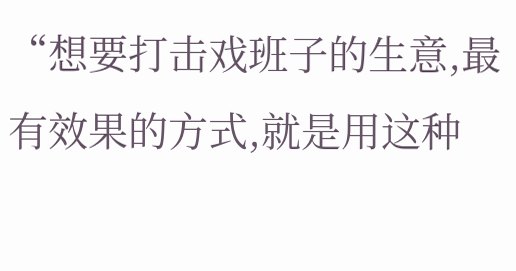“想要打击戏班子的生意,最有效果的方式,就是用这种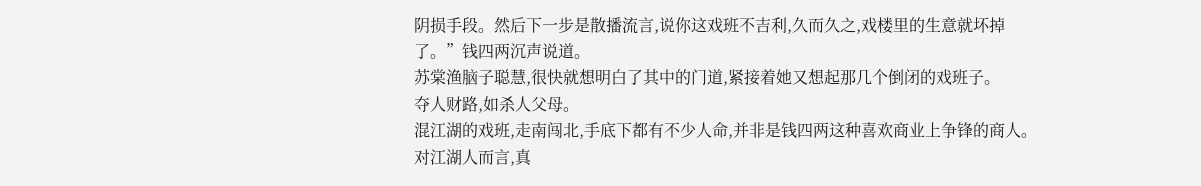阴损手段。然后下一步是散播流言,说你这戏班不吉利,久而久之,戏楼里的生意就坏掉了。”钱四两沉声说道。
苏棠渔脑子聪慧,很快就想明白了其中的门道,紧接着她又想起那几个倒闭的戏班子。
夺人财路,如杀人父母。
混江湖的戏班,走南闯北,手底下都有不少人命,并非是钱四两这种喜欢商业上争锋的商人。
对江湖人而言,真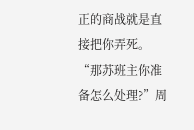正的商战就是直接把你弄死。
“那苏班主你准备怎么处理?”周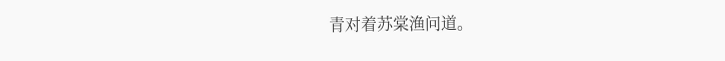青对着苏棠渔问道。